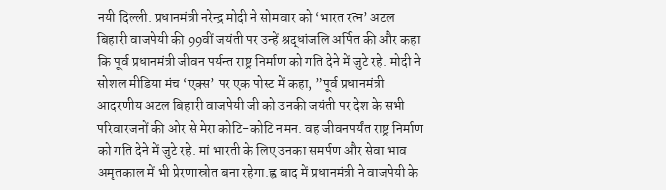नयी दिल्ली. प्रधानमंत्री नरेन्द्र मोदी ने सोमवार को ‘भारत रत्न’ अटल बिहारी वाजपेयी की 99वीं जयंती पर उन्हें श्रद्धांजलि अर्पित की और कहा कि पूर्व प्रधानमंत्री जीवन पर्यन्त राष्ट्र निर्माण को गति देने में जुटे रहे. मोदी ने सोशल मीडिया मंच ‘एक्स’ पर एक पोस्ट में कहा, ”पूर्व प्रधानमंत्री आदरणीय अटल बिहारी वाजपेयी जी को उनकी जयंती पर देश के सभी परिवारजनों की ओर से मेरा कोटि-कोटि नमन. वह जीवनपर्यंत राष्ट्र निर्माण को गति देने में जुटे रहे. मां भारती के लिए उनका समर्पण और सेवा भाव अमृतकाल में भी प्रेरणास्रोत बना रहेगा.ह्व बाद में प्रधानमंत्री ने वाजपेयी के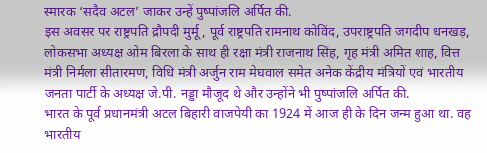स्मारक ‘सदैव अटल’ जाकर उन्हें पुष्पांजलि अर्पित की.
इस अवसर पर राष्ट्रपति द्रौपदी मुर्मू, पूर्व राष्ट्रपति रामनाथ कोविंद, उपराष्ट्रपति जगदीप धनखड़, लोकसभा अध्यक्ष ओम बिरला के साथ ही रक्षा मंत्री राजनाथ सिंह, गृह मंत्री अमित शाह, वित्त मंत्री निर्मला सीतारमण, विधि मंत्री अर्जुन राम मेघवाल समेत अनेक केंद्रीय मंत्रियों एवं भारतीय जनता पार्टी के अध्यक्ष जे.पी. नड्डा मौजूद थे और उन्होंने भी पुष्पांजलि अर्पित की.
भारत के पूर्व प्रधानमंत्री अटल बिहारी वाजपेयी का 1924 में आज ही के दिन जन्म हुआ था. वह भारतीय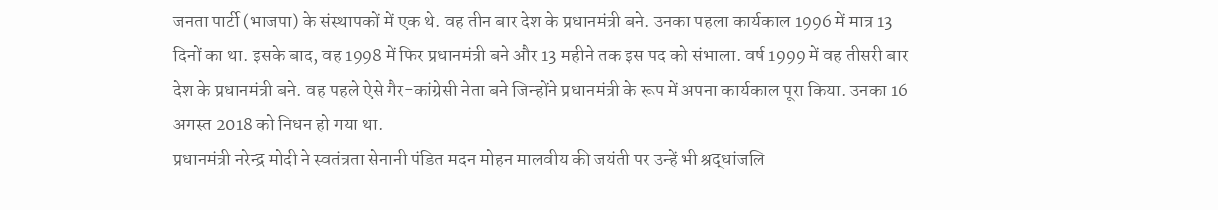जनता पार्टी (भाजपा) के संस्थापकों में एक थे. वह तीन बार देश के प्रधानमंत्री बने. उनका पहला कार्यकाल 1996 में मात्र 13 दिनों का था. इसके बाद, वह 1998 में फिर प्रधानमंत्री बने और 13 महीने तक इस पद को संभाला. वर्ष 1999 में वह तीसरी बार देश के प्रधानमंत्री बने. वह पहले ऐसे गैर-कांग्रेसी नेता बने जिन्होंने प्रधानमंत्री के रूप में अपना कार्यकाल पूरा किया. उनका 16 अगस्त 2018 को निधन हो गया था.
प्रधानमंत्री नरेन्द्र मोदी ने स्वतंत्रता सेनानी पंडित मदन मोहन मालवीय की जयंती पर उन्हें भी श्रद्धांजलि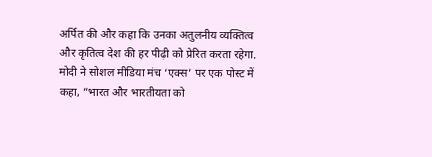अर्पित की और कहा कि उनका अतुलनीय व्यक्तित्व और कृतित्व देश की हर पीढ़ी को प्रेरित करता रहेगा. मोदी ने सोशल मीडिया मंच ‘एक्स’ पर एक पोस्ट में कहा, ”भारत और भारतीयता को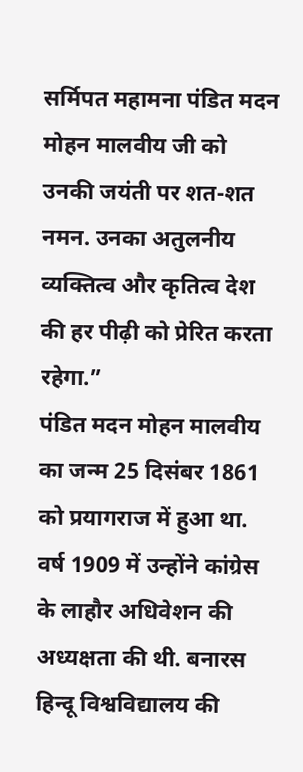सर्मिपत महामना पंडित मदन मोहन मालवीय जी को उनकी जयंती पर शत-शत नमन. उनका अतुलनीय व्यक्तित्व और कृतित्व देश की हर पीढ़ी को प्रेरित करता रहेगा.”
पंडित मदन मोहन मालवीय का जन्म 25 दिसंबर 1861 को प्रयागराज में हुआ था. वर्ष 1909 में उन्होंने कांग्रेस के लाहौर अधिवेशन की अध्यक्षता की थी. बनारस हिन्दू विश्वविद्यालय की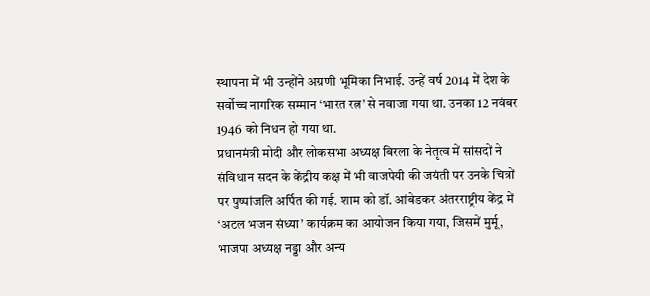स्थापना में भी उन्होंने अग्रणी भूमिका निभाई. उन्हें वर्ष 2014 में देश के सर्वोच्च नागरिक सम्मान ‘भारत रत्न’ से नवाजा गया था. उनका 12 नवंबर 1946 को निधन हो गया था.
प्रधानमंत्री मोदी और लोकसभा अध्यक्ष बिरला के नेतृत्व में सांसदों ने संविधान सदन के केंद्रीय कक्ष में भी वाजपेयी की जयंती पर उनके चित्रों पर पुष्पांजलि अर्पित की गई. शाम को डॉ. आंबेडकर अंतरराष्ट्रीय केंद्र में ‘अटल भजन संध्या’ कार्यक्रम का आयोजन किया गया, जिसमें मुर्मू, भाजपा अध्यक्ष नड्डा और अन्य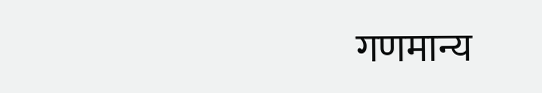गणमान्य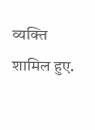व्यक्ति शामिल हुए.